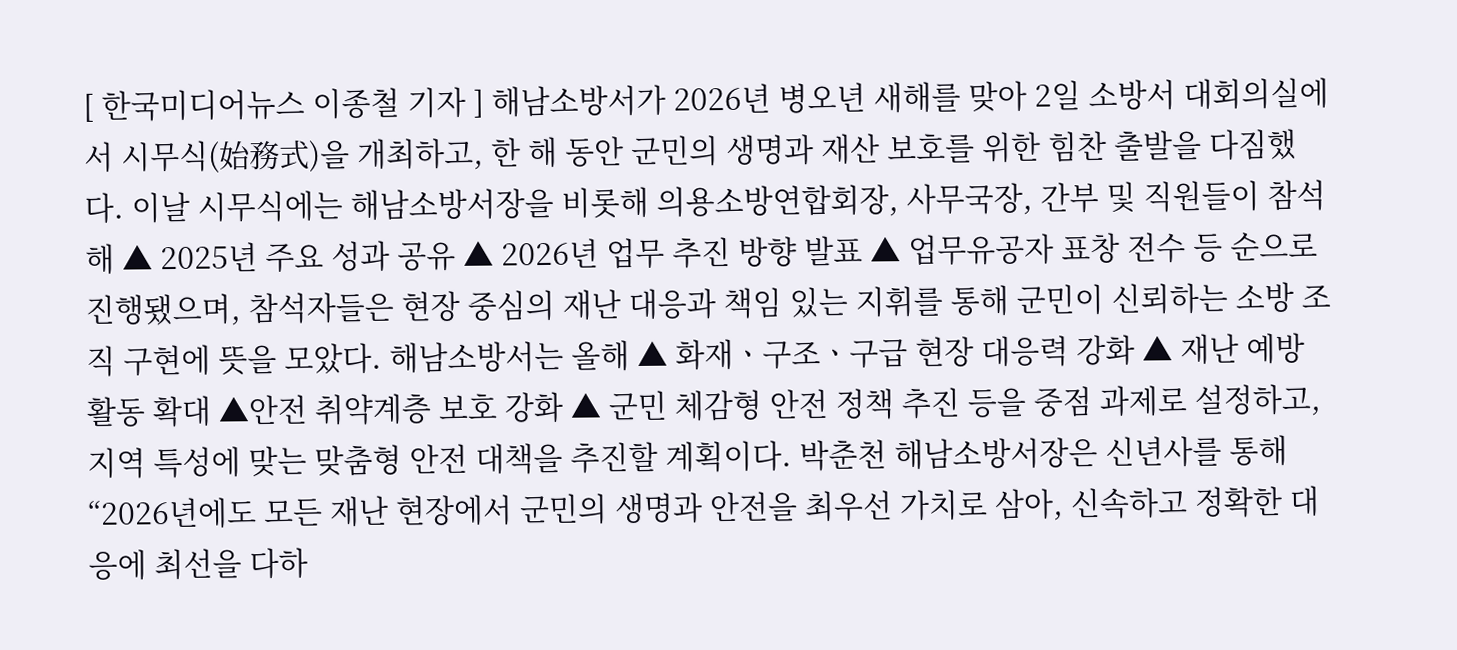[ 한국미디어뉴스 이종철 기자 ] 해남소방서가 2026년 병오년 새해를 맞아 2일 소방서 대회의실에서 시무식(始務式)을 개최하고, 한 해 동안 군민의 생명과 재산 보호를 위한 힘찬 출발을 다짐했다. 이날 시무식에는 해남소방서장을 비롯해 의용소방연합회장, 사무국장, 간부 및 직원들이 참석해 ▲ 2025년 주요 성과 공유 ▲ 2026년 업무 추진 방향 발표 ▲ 업무유공자 표창 전수 등 순으로 진행됐으며, 참석자들은 현장 중심의 재난 대응과 책임 있는 지휘를 통해 군민이 신뢰하는 소방 조직 구현에 뜻을 모았다. 해남소방서는 올해 ▲ 화재ㆍ구조ㆍ구급 현장 대응력 강화 ▲ 재난 예방 활동 확대 ▲안전 취약계층 보호 강화 ▲ 군민 체감형 안전 정책 추진 등을 중점 과제로 설정하고, 지역 특성에 맞는 맞춤형 안전 대책을 추진할 계획이다. 박춘천 해남소방서장은 신년사를 통해 “2026년에도 모든 재난 현장에서 군민의 생명과 안전을 최우선 가치로 삼아, 신속하고 정확한 대응에 최선을 다하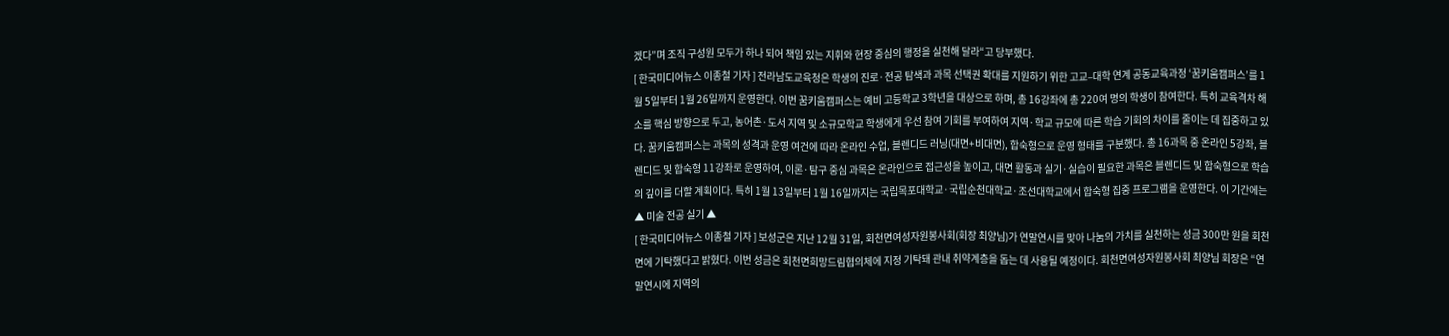겠다”며 조직 구성원 모두가 하나 되어 책임 있는 지휘와 현장 중심의 행정을 실천해 달라“고 당부했다.
[ 한국미디어뉴스 이종철 기자 ] 전라남도교육청은 학생의 진로·전공 탐색과 과목 선택권 확대를 지원하기 위한 고교–대학 연계 공동교육과정 ‘꿈키움캠퍼스’를 1월 5일부터 1월 26일까지 운영한다. 이번 꿈키움캠퍼스는 예비 고등학교 3학년을 대상으로 하며, 총 16강좌에 총 220여 명의 학생이 참여한다. 특히 교육격차 해소를 핵심 방향으로 두고, 농어촌·도서 지역 및 소규모학교 학생에게 우선 참여 기회를 부여하여 지역·학교 규모에 따른 학습 기회의 차이를 줄이는 데 집중하고 있다. 꿈키움캠퍼스는 과목의 성격과 운영 여건에 따라 온라인 수업, 블렌디드 러닝(대면+비대면), 합숙형으로 운영 형태를 구분했다. 총 16과목 중 온라인 5강좌, 블렌디드 및 합숙형 11강좌로 운영하여, 이론·탐구 중심 과목은 온라인으로 접근성을 높이고, 대면 활동과 실기·실습이 필요한 과목은 블렌디드 및 합숙형으로 학습의 깊이를 더할 계획이다. 특히 1월 13일부터 1월 16일까지는 국립목포대학교·국립순천대학교·조선대학교에서 합숙형 집중 프로그램을 운영한다. 이 기간에는 ▲ 미술 전공 실기 ▲
[ 한국미디어뉴스 이종철 기자 ] 보성군은 지난 12월 31일, 회천면여성자원봉사회(회장 최양님)가 연말연시를 맞아 나눔의 가치를 실천하는 성금 300만 원을 회천면에 기탁했다고 밝혔다. 이번 성금은 회천면희망드림협의체에 지정 기탁돼 관내 취약계층을 돕는 데 사용될 예정이다. 회천면여성자원봉사회 최양님 회장은 “연말연시에 지역의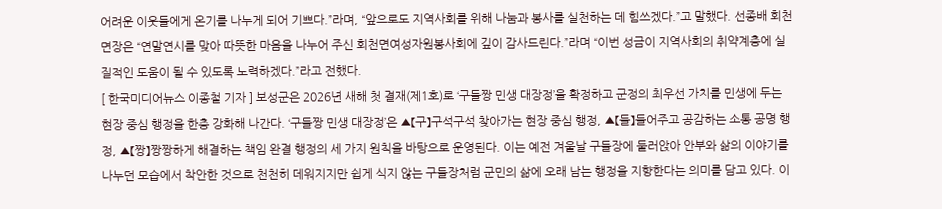어려운 이웃들에게 온기를 나누게 되어 기쁘다.”라며, “앞으로도 지역사회를 위해 나눔과 봉사를 실천하는 데 힘쓰겠다.”고 말했다. 선종배 회천면장은 “연말연시를 맞아 따뜻한 마음을 나누어 주신 회천면여성자원봉사회에 깊이 감사드린다.”라며 “이번 성금이 지역사회의 취약계층에 실질적인 도움이 될 수 있도록 노력하겠다.”라고 전했다.
[ 한국미디어뉴스 이종철 기자 ] 보성군은 2026년 새해 첫 결재(제1호)로 ‘구들짱 민생 대장정’을 확정하고 군정의 최우선 가치를 민생에 두는 현장 중심 행정을 한층 강화해 나간다. ‘구들짱 민생 대장정’은 ▲【구】구석구석 찾아가는 현장 중심 행정, ▲【들】들어주고 공감하는 소통 공명 행정, ▲【짱】짱짱하게 해결하는 책임 완결 행정의 세 가지 원칙을 바탕으로 운영된다. 이는 예전 겨울날 구들장에 둘러앉아 안부와 삶의 이야기를 나누던 모습에서 착안한 것으로 천천히 데워지지만 쉽게 식지 않는 구들장처럼 군민의 삶에 오래 남는 행정을 지향한다는 의미를 담고 있다. 이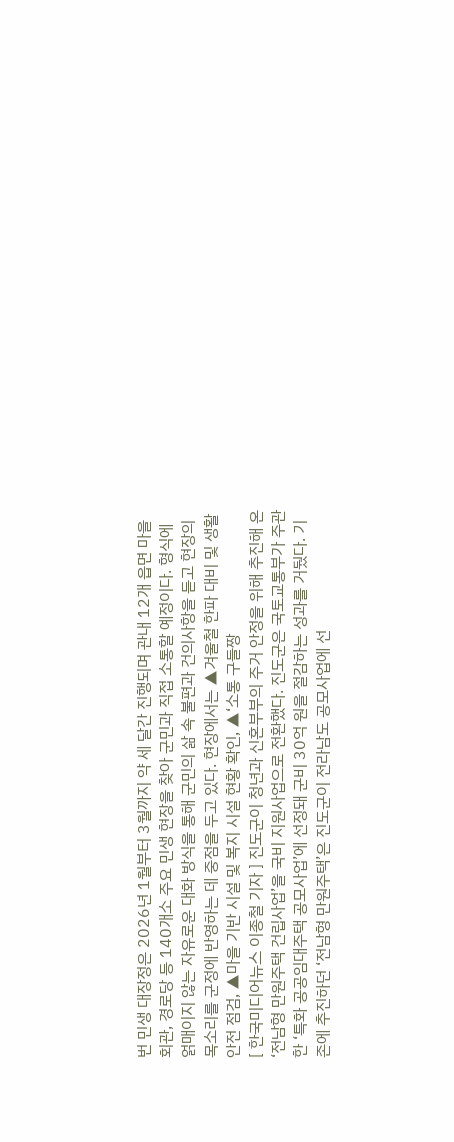번 민생 대장정은 2026년 1월부터 3월까지 약 세 달간 진행되며 관내 12개 읍면 마을회관, 경로당 등 140개소 주요 민생 현장을 찾아 군민과 직접 소통할 예정이다. 형식에 얽매이지 않는 자유로운 대화 방식을 통해 군민의 삶 속 불편과 건의사항을 듣고 현장의 목소리를 군정에 반영하는 데 중점을 두고 있다. 현장에서는 ▲겨울철 한파 대비 및 생활 안전 점검, ▲마을 기반 시설 및 복지 시설 현황 확인, ▲‘소통 구들짱
[ 한국미디어뉴스 이종철 기자 ] 진도군이 청년과 신혼부부의 주거 안정을 위해 추진해 온 ‘전남형 만원주택 건립사업’을 국비 지원사업으로 전환했다. 진도군은 국토교통부가 주관한 ‘특화 공공임대주택 공모사업’에 선정돼 군비 30억 원을 절감하는 성과를 거뒀다. 기존에 추진하던 ‘전남형 만원주택’은 진도군이 전라남도 공모사업에 선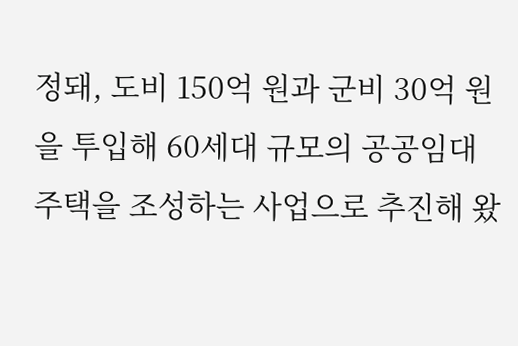정돼, 도비 150억 원과 군비 30억 원을 투입해 60세대 규모의 공공임대주택을 조성하는 사업으로 추진해 왔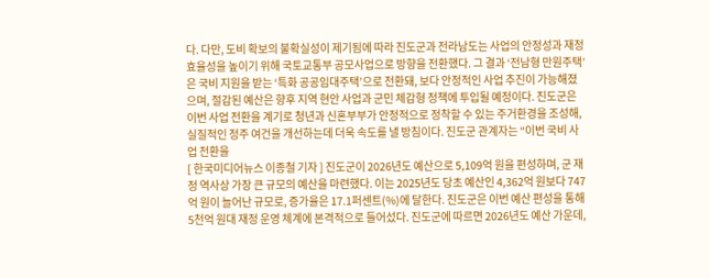다. 다만, 도비 확보의 불확실성이 제기됨에 따라 진도군과 전라남도는 사업의 안정성과 재정 효율성을 높이기 위해 국토교통부 공모사업으로 방향을 전환했다. 그 결과 ‘전남형 만원주택’은 국비 지원을 받는 ‘특화 공공임대주택’으로 전환돼, 보다 안정적인 사업 추진이 가능해졌으며, 절감된 예산은 향후 지역 현안 사업과 군민 체감형 정책에 투입될 예정이다. 진도군은 이번 사업 전환을 계기로 청년과 신혼부부가 안정적으로 정착할 수 있는 주거환경을 조성해, 실질적인 정주 여건을 개선하는데 더욱 속도를 낼 방침이다. 진도군 관계자는 “이번 국비 사업 전환을
[ 한국미디어뉴스 이종철 기자 ] 진도군이 2026년도 예산으로 5,109억 원을 편성하며, 군 재정 역사상 가장 큰 규모의 예산을 마련했다. 이는 2025년도 당초 예산인 4,362억 원보다 747억 원이 늘어난 규모로, 증가율은 17.1퍼센트(%)에 달한다. 진도군은 이번 예산 편성을 통해 5천억 원대 재정 운영 체계에 본격적으로 들어섰다. 진도군에 따르면 2026년도 예산 가운데,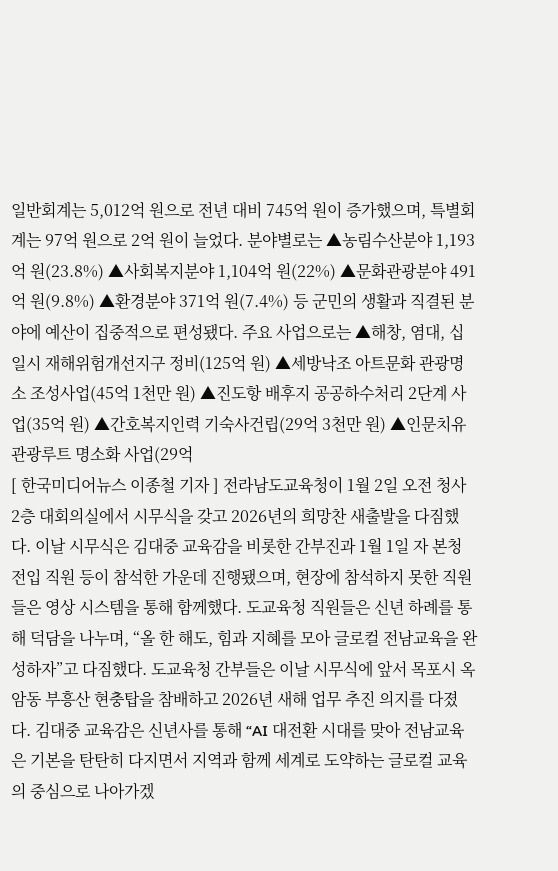일반회계는 5,012억 원으로 전년 대비 745억 원이 증가했으며, 특별회계는 97억 원으로 2억 원이 늘었다. 분야별로는 ▲농림수산분야 1,193억 원(23.8%) ▲사회복지분야 1,104억 원(22%) ▲문화관광분야 491억 원(9.8%) ▲환경분야 371억 원(7.4%) 등 군민의 생활과 직결된 분야에 예산이 집중적으로 편성됐다. 주요 사업으로는 ▲해창, 염대, 십일시 재해위험개선지구 정비(125억 원) ▲세방낙조 아트문화 관광명소 조성사업(45억 1천만 원) ▲진도항 배후지 공공하수처리 2단계 사업(35억 원) ▲간호복지인력 기숙사건립(29억 3천만 원) ▲인문치유 관광루트 명소화 사업(29억
[ 한국미디어뉴스 이종철 기자 ] 전라남도교육청이 1월 2일 오전 청사 2층 대회의실에서 시무식을 갖고 2026년의 희망찬 새출발을 다짐했다. 이날 시무식은 김대중 교육감을 비롯한 간부진과 1월 1일 자 본청 전입 직원 등이 참석한 가운데 진행됐으며, 현장에 참석하지 못한 직원들은 영상 시스템을 통해 함께했다. 도교육청 직원들은 신년 하례를 통해 덕담을 나누며, “올 한 해도, 힘과 지혜를 모아 글로컬 전남교육을 완성하자”고 다짐했다. 도교육청 간부들은 이날 시무식에 앞서 목포시 옥암동 부흥산 현충탑을 참배하고 2026년 새해 업무 추진 의지를 다졌다. 김대중 교육감은 신년사를 통해 “AI 대전환 시대를 맞아 전남교육은 기본을 탄탄히 다지면서 지역과 함께 세계로 도약하는 글로컬 교육의 중심으로 나아가겠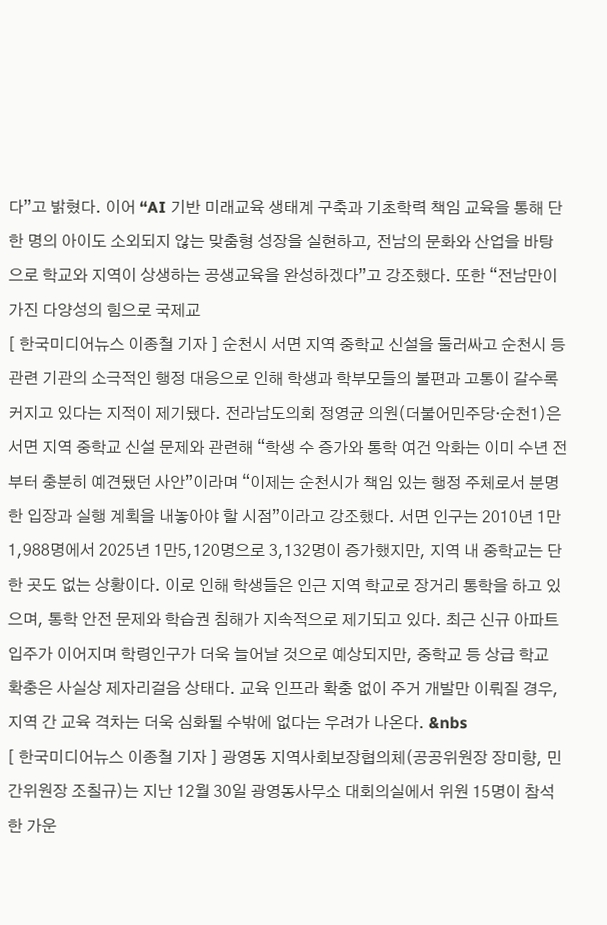다”고 밝혔다. 이어 “AI 기반 미래교육 생태계 구축과 기초학력 책임 교육을 통해 단 한 명의 아이도 소외되지 않는 맞춤형 성장을 실현하고, 전남의 문화와 산업을 바탕으로 학교와 지역이 상생하는 공생교육을 완성하겠다”고 강조했다. 또한 “전남만이 가진 다양성의 힘으로 국제교
[ 한국미디어뉴스 이종철 기자 ] 순천시 서면 지역 중학교 신설을 둘러싸고 순천시 등 관련 기관의 소극적인 행정 대응으로 인해 학생과 학부모들의 불편과 고통이 갈수록 커지고 있다는 지적이 제기됐다. 전라남도의회 정영균 의원(더불어민주당·순천1)은 서면 지역 중학교 신설 문제와 관련해 “학생 수 증가와 통학 여건 악화는 이미 수년 전부터 충분히 예견됐던 사안”이라며 “이제는 순천시가 책임 있는 행정 주체로서 분명한 입장과 실행 계획을 내놓아야 할 시점”이라고 강조했다. 서면 인구는 2010년 1만1,988명에서 2025년 1만5,120명으로 3,132명이 증가했지만, 지역 내 중학교는 단 한 곳도 없는 상황이다. 이로 인해 학생들은 인근 지역 학교로 장거리 통학을 하고 있으며, 통학 안전 문제와 학습권 침해가 지속적으로 제기되고 있다. 최근 신규 아파트 입주가 이어지며 학령인구가 더욱 늘어날 것으로 예상되지만, 중학교 등 상급 학교 확충은 사실상 제자리걸음 상태다. 교육 인프라 확충 없이 주거 개발만 이뤄질 경우, 지역 간 교육 격차는 더욱 심화될 수밖에 없다는 우려가 나온다. &nbs
[ 한국미디어뉴스 이종철 기자 ] 광영동 지역사회보장협의체(공공위원장 장미향, 민간위원장 조칠규)는 지난 12월 30일 광영동사무소 대회의실에서 위원 15명이 참석한 가운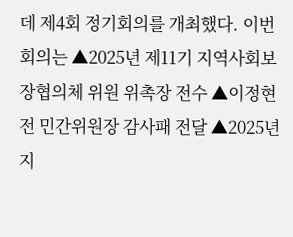데 제4회 정기회의를 개최했다. 이번 회의는 ▲2025년 제11기 지역사회보장협의체 위원 위촉장 전수 ▲이정현 전 민간위원장 감사패 전달 ▲2025년 지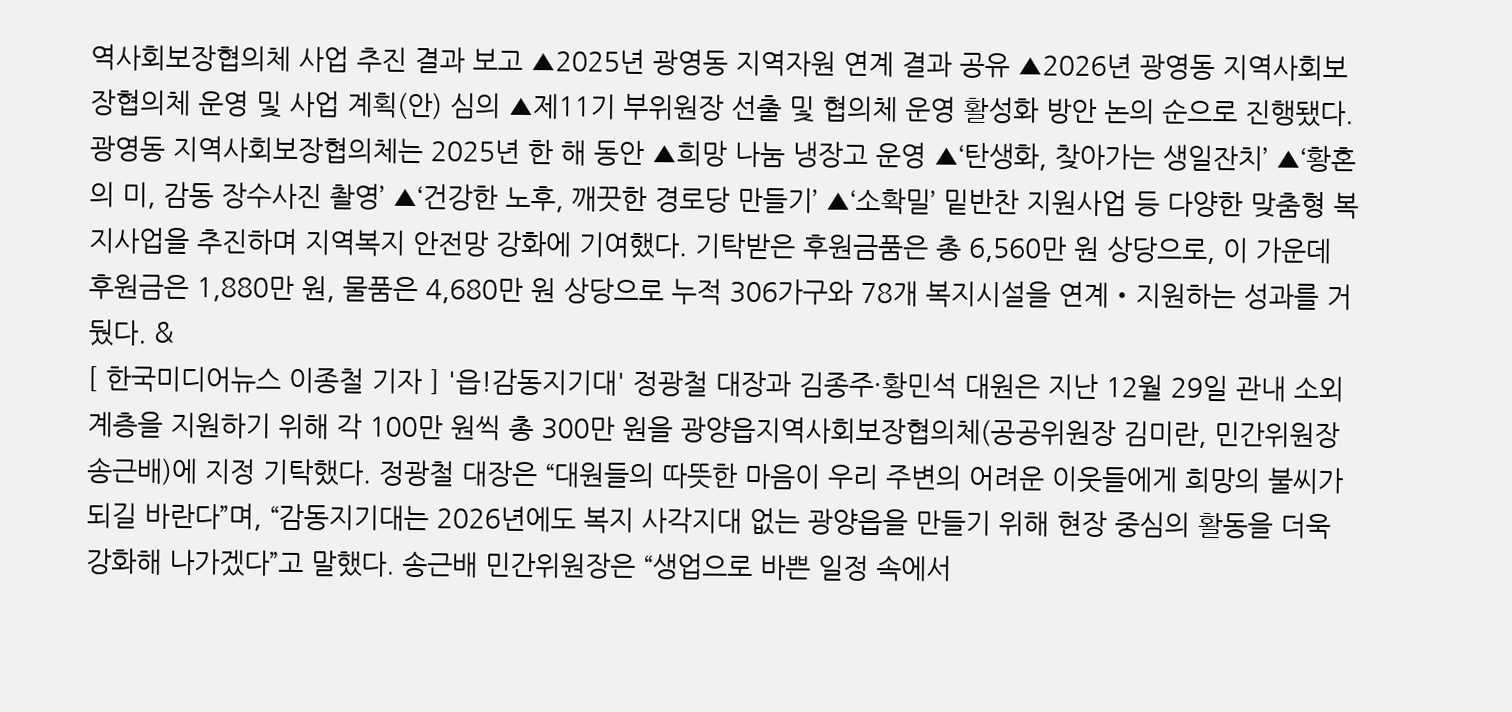역사회보장협의체 사업 추진 결과 보고 ▲2025년 광영동 지역자원 연계 결과 공유 ▲2026년 광영동 지역사회보장협의체 운영 및 사업 계획(안) 심의 ▲제11기 부위원장 선출 및 협의체 운영 활성화 방안 논의 순으로 진행됐다. 광영동 지역사회보장협의체는 2025년 한 해 동안 ▲희망 나눔 냉장고 운영 ▲‘탄생화, 찾아가는 생일잔치’ ▲‘황혼의 미, 감동 장수사진 촬영’ ▲‘건강한 노후, 깨끗한 경로당 만들기’ ▲‘소확밀’ 밑반찬 지원사업 등 다양한 맞춤형 복지사업을 추진하며 지역복지 안전망 강화에 기여했다. 기탁받은 후원금품은 총 6,560만 원 상당으로, 이 가운데 후원금은 1,880만 원, 물품은 4,680만 원 상당으로 누적 306가구와 78개 복지시설을 연계‧지원하는 성과를 거뒀다. &
[ 한국미디어뉴스 이종철 기자 ] '읍!감동지기대' 정광철 대장과 김종주·황민석 대원은 지난 12월 29일 관내 소외계층을 지원하기 위해 각 100만 원씩 총 300만 원을 광양읍지역사회보장협의체(공공위원장 김미란, 민간위원장 송근배)에 지정 기탁했다. 정광철 대장은 “대원들의 따뜻한 마음이 우리 주변의 어려운 이웃들에게 희망의 불씨가 되길 바란다”며, “감동지기대는 2026년에도 복지 사각지대 없는 광양읍을 만들기 위해 현장 중심의 활동을 더욱 강화해 나가겠다”고 말했다. 송근배 민간위원장은 “생업으로 바쁜 일정 속에서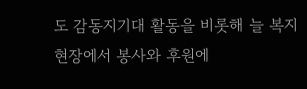도 감동지기대 활동을 비롯해 늘 복지 현장에서 봉사와 후원에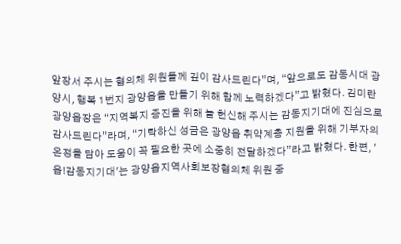앞장서 주시는 협의체 위원들께 깊이 감사드린다”며, “앞으로도 감동시대 광양시, 행복 1번지 광양읍을 만들기 위해 함께 노력하겠다”고 밝혔다. 김미란 광양읍장은 “지역복지 증진을 위해 늘 헌신해 주시는 감동지기대에 진심으로 감사드린다”라며, “기탁하신 성금은 광양읍 취약계층 지원을 위해 기부자의 온정을 담아 도움이 꼭 필요한 곳에 소중히 전달하겠다”라고 밝혔다. 한편, '읍!감동지기대'는 광양읍지역사회보장협의체 위원 중